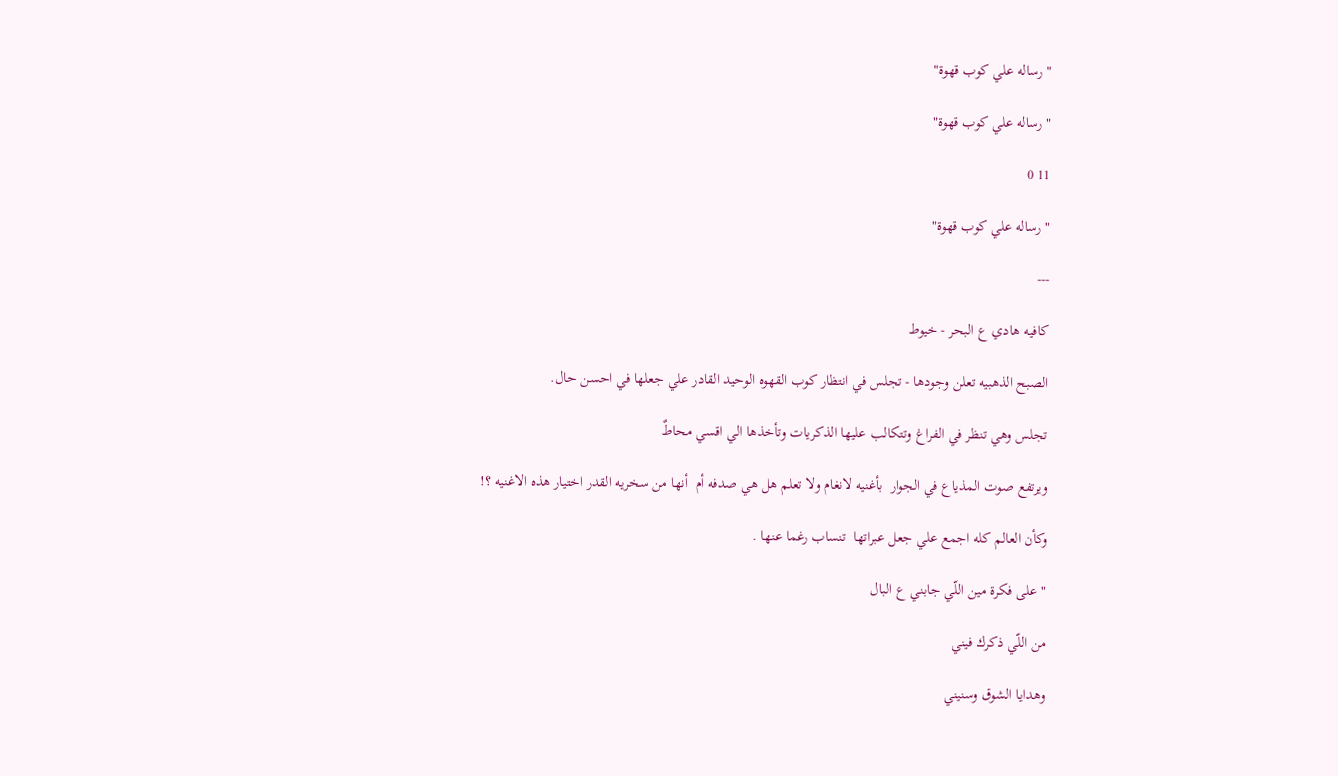" رساله علي كوب قهوة"

" رساله علي كوب قهوة"

11 0

" رساله علي كوب قهوة"

---

كافيه هادي ع البحر - خيوط

الصبح الذهبيه تعلن وجودها - تجلس في انتظار كوب القهوه الوحيد القادر علي جعلها في احسن حال.

تجلس وهي تنظر في الفراغ وتتكالب عليها الذكريات وتأخذها الي اقسي محاطٌ

ويرتفع صوت المذياع في الجوار  بأغنيه لانغام ولا تعلم هل هي صدفه أم  أنها من سخريه القدر اختيار هذه الاغنيه ؟!

وكأن العالم كله اجمع علي جعل عبراتها  تنساب رغما عنها .

" على فكرة مين اللّي جابني ع البال

من اللّي ذكرك فيني

وهدايا الشوق وسنيني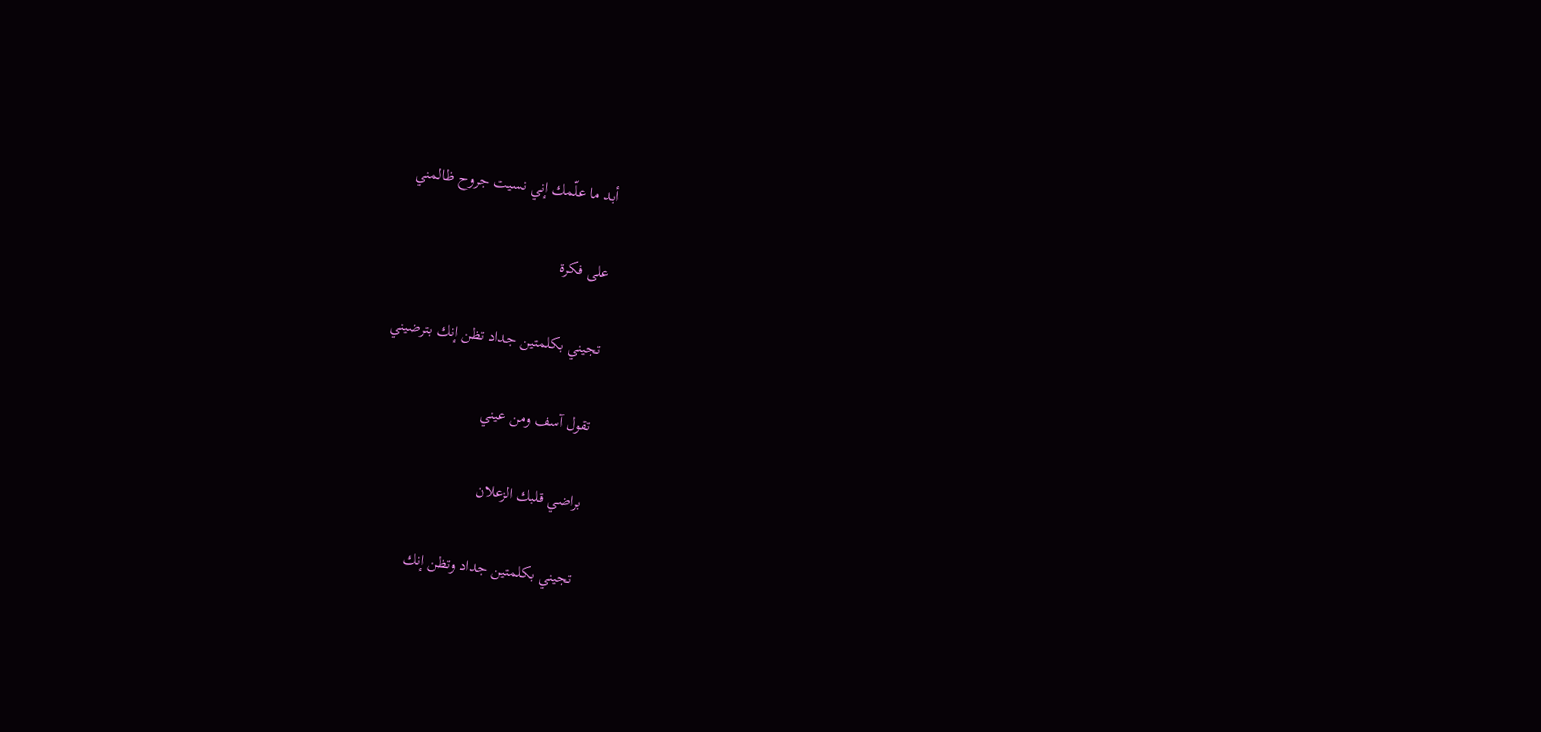أبد ما علّمك إني نسيت جروح ظالمني

على فكرة

تجيني بكلمتين جداد تظن إنك بترضيني

تقول آسف ومن عيني

براضي قلبك الزعلان

تجيني بكلمتين جداد وتظن إنك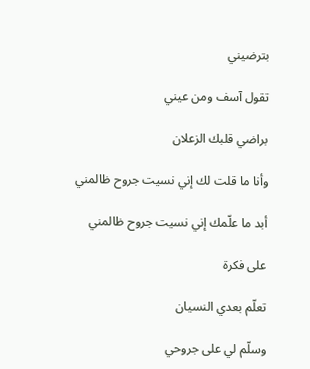بترضيني

تقول آسف ومن عيني

براضي قلبك الزعلان

وأنا ما قلت لك إني نسيت جروح ظالمني

أبد ما علّمك إني نسيت جروح ظالمني

على فكرة

تعلّم بعدي النسيان

وسلّم لي على جروحي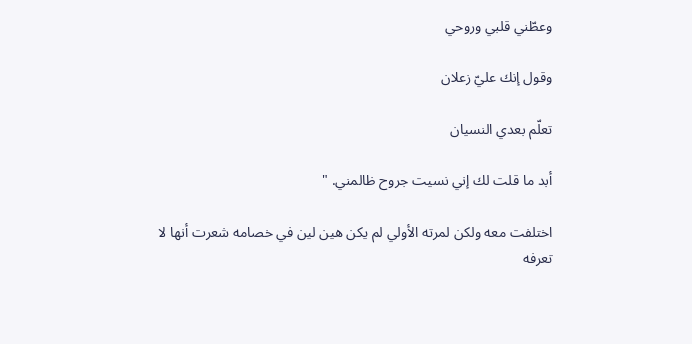وعطّني قلبي وروحي

وقول إنك عليّ زعلان

تعلّم بعدي النسيان

أبد ما قلت لك إني نسيت جروح ظالمني. "

اختلفت معه ولكن لمرته الأولي لم يكن هين لين في خصامه شعرت أنها لا تعرفه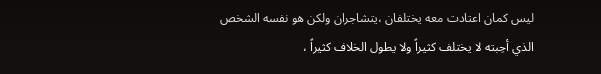ليس كمان اعتادت معه يختلفان ،يتشاجران ولكن هو نفسه الشخص الذي أحِبته لا يختلف كثيراً ولا يطول الخلاف كثيراً ،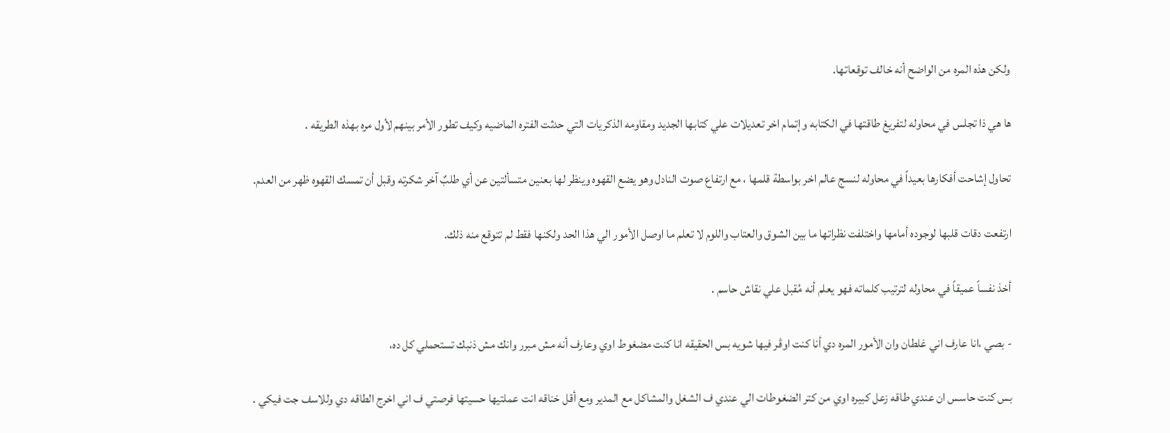ولكن هذه المره من الواضح أنه خالف توقعاتها.

ها هي ذا تجلس في محاوله لتفريغ طاقتها في الكتابه وإتمام اخر تعديلات علي كتابها الجديد ومقاومه الذكريات التي حدثت الفتره الماضيه وكيف تطور الأمر بينهم لأول مره بهذه الطريقه .

تحاول إشاحت أفكارها بعيداً في محاوله لنسج عالم اخر بواسطة قلمها ، مع ارتفاع صوت النادل وهو يضع القهوه وينظر لها بعنين متسألتين عن أي طلبٌ آخر شكرته وقبل أن تمسك القهوه ظهر من العدم.

ارتفعت دقات قلبها لوجوده أمامها واختلفت نظراتها ما بين الشوق والعتاب واللوم لا تعلم ما اوصل الأمور الي هذا الحد ولكنها فقط لم تتوقع منه ذلك.

أخذ نفساً عميقاً في محاوله لترتيب كلماته فهو يعلم أنه مُقبل علي نقاش حاسم .

- بصي ،انا عارف اني غلطان وان الأمور المره دي أنا كنت اوڤر فيها شويه بس الحقيقه انا كنت مضغوط اوي وعارف أنه مش مبرر وانك مش ذنبك تستحملي كل ده،

بس كنت حاسس ان عندي طاقه زعل كبيره اوي من كتر الضغوطات الي عندي ف الشغل والمشاكل مع المدير ومع أقل خناقه انت عملتيها حسيتها فرصتي ف اني اخرج الطاقه دي وللاسف جت فيكي .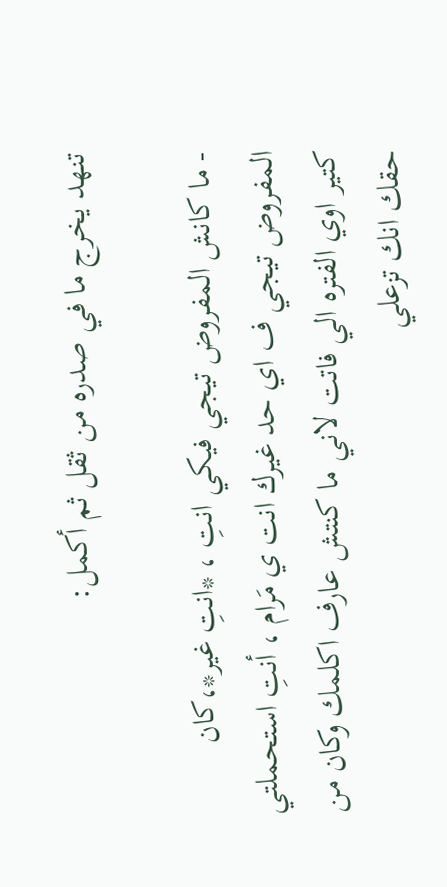تنهد يخرج ما في صدره من ثقل ثم أكمل:

- ما كانش المفروض تيجي فيكي انتِ ، *انتِ غير*،كان المفروض تيجي ف اي حد غيرك انت ي مَرام ، أنتِ استحملتي كتير اوي الفتره الي فاتت لاني ما كنتش عارف اكلمك وكان من حقك انك تزعلي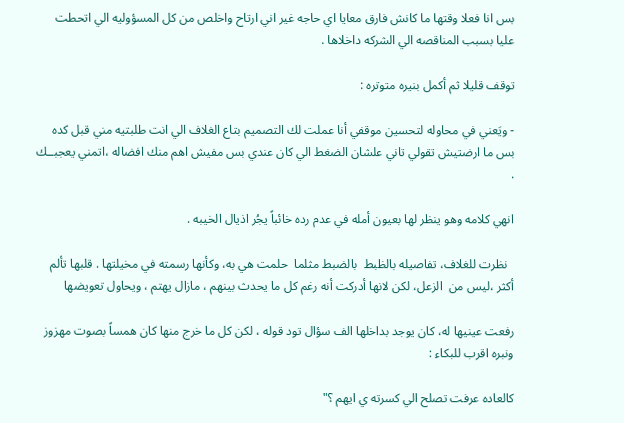بس انا فعلا وقتها ما كانش فارق معايا اي حاجه غير اني ارتاح واخلص من كل المسؤوليه الي اتحطت عليا بسبب المناقصه الي الشركه داخلاها .

توقف قليلا ثم أكمل بنيره متوتره :

- ويَعني في محاوله لتحسين موقفي أنا عملت لك التصميم بتاع الغلاف الي انت طلبتيه مني قبل كده بس ما ارضتيش تقولي تاني علشان الضغط الي كان عندي بس مفيش اهم منك افضاله ،اتمني يعجبــك .

انهي كلامه وهو ينظر لها بعيون أمله في عدم رده خائباً يجُر اذيال الخيبه .

  نظرت للغلاف، تفاصيله بالظبط  بالضبط مثلما  حلمت هي به، وكأنها رسمته في مخيلتها . قلبها تألم أكثر ،ليس من  الزعل، لكن لانها أدركت أنه رغم كل ما يحدث بينهم ، مازال يهتم ، ويحاول تعويضها

رفعت عينيها له، كان يوجد بداخلها الف سؤال تود قوله ، لكن كل ما خرج منها كان همساً بصوت مهزوز ونبره اقرب للبكاء :

كالعاده عرفت تصلح الي كسرته ي ايهم ؟"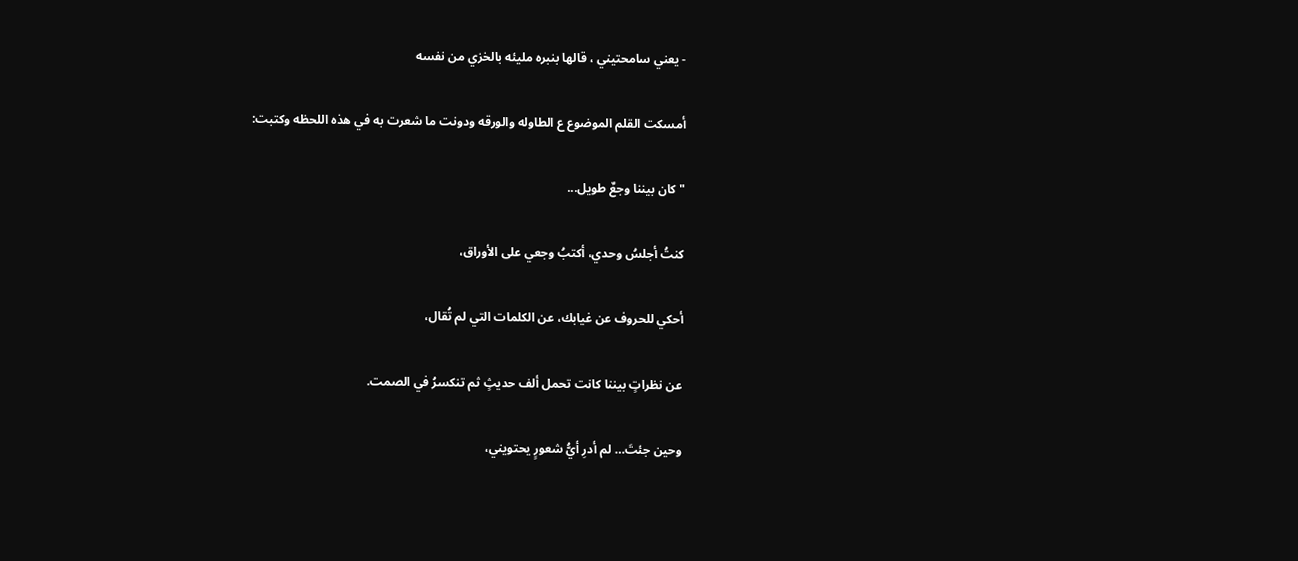- يعني سامحتيني ، قالها بنبره مليئه بالخزي من نفسه

أمسكت القلم الموضوع ع الطاوله والورقه ودونت ما شعرت به في هذه اللحظه وكتبت:

" كان بيننا وجعٌ طويل...

كنتُ أجلسُ وحدي، أكتبُ وجعي على الأوراق،

أحكي للحروف عن غيابك، عن الكلمات التي لم تُقال،

عن نظراتٍ بيننا كانت تحمل ألف حديثٍ ثم تنكسرُ في الصمت.

وحين جئتَ… لم أدرِ أيُّ شعورٍ يحتويني،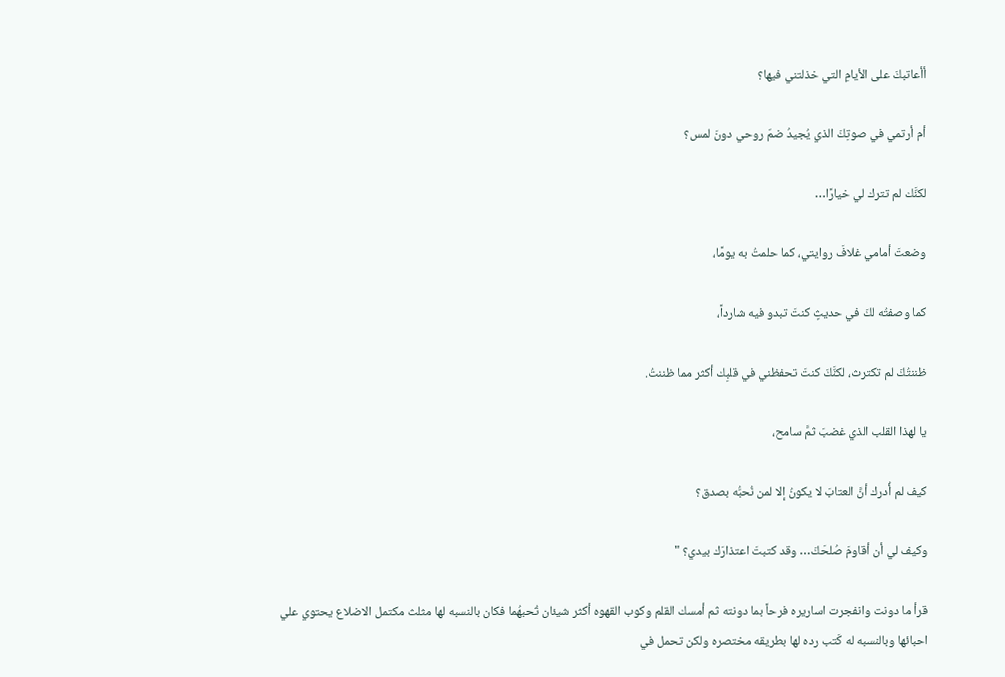أأعاتبكَ على الأيامِ التي خذلتني فيها؟

أم أرتمي في صوتِكَ الذي يُجيدُ ضمّ روحي دونَ لمس؟

لكنَّك لم تترك لي خيارًا…

وضعتَ أمامي غلافَ روايتي، كما حلمتُ به يومًا،

كما وصفتُه لكَ في حديثٍ كنتَ تبدو فيه شارداً،

ظننتُكَ لم تكترث، لكنَّكَ كنتَ تحفظني في قلبِك أكثر مما ظننتُ.

يا لهذا القلب الذي غضبَ ثمَّ سامح،

كيف لم أُدرك أنَّ العتابَ لا يكونُ إلا لمن نُحبُّه بصدق؟

وكيف لي أن أقاومَ صُلحَكَ… وقد كتبتَ اعتذارَك بيدي؟ "

قرأ ما دونت وانفجرت اساريره فرحاً بما دونته ثم أمسك القلم وكوب القهوه أكثر شيئان تُحبهُما فكان بالنسبه لها مثلث مكتمل الاضلاع يحتوي علي احبائها وبالنسبه له كَتب رده لها بطريقه مختصره ولكن تحمل في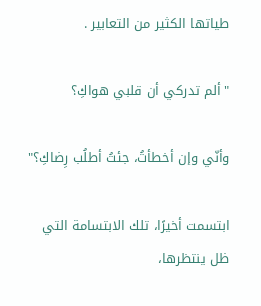طياتها الكثير من التعابير .

"ألم تدركي أن قلبي هواكِ؟

وأنّي وإن أخطأتُ، جئتُ أطلُب رِضاكِ؟"

ابتسمت أخيرًا، تلك الابتسامة التي ظل ينتظرها،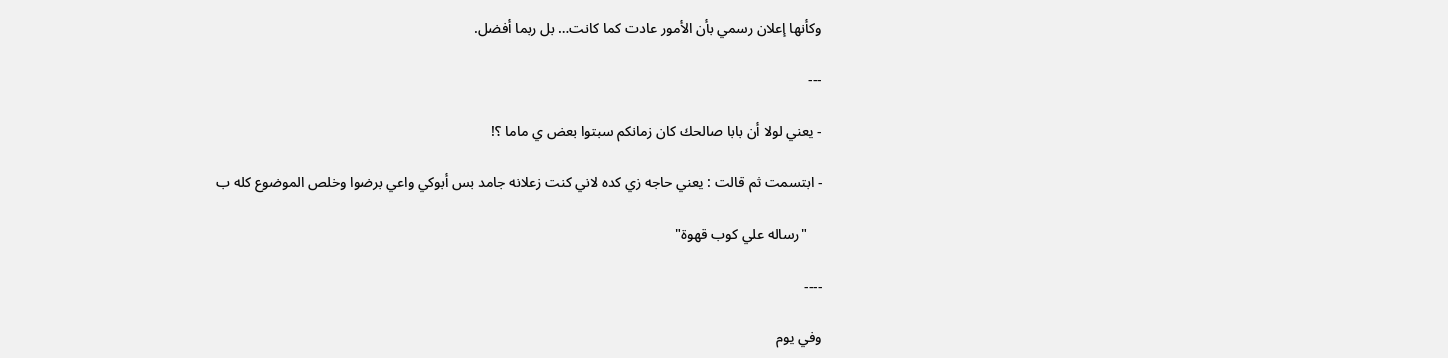وكأنها إعلان رسمي بأن الأمور عادت كما كانت… بل ربما أفضل.

---

- يعني لولا أن بابا صالحك كان زمانكم سبتوا بعض ي ماما ؟!

- ابتسمت ثم قالت : يعني حاجه زي كده لاني كنت زعلانه جامد بس أبوكي واعي برضوا وخلص الموضوع كله ب

    "رساله علي كوب قهوة"

----

وفي يوم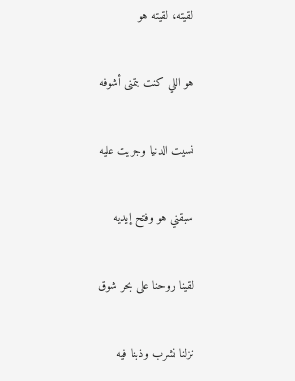لقيته، لقيته هو

هو اللي كنت بتمنى أشوفه

نسيت الدنيا وجريت عليه

سبقني هو وفتح إيديه

لقينا روحنا على بحر شوق

نزلنا نشرب وذبنا فيه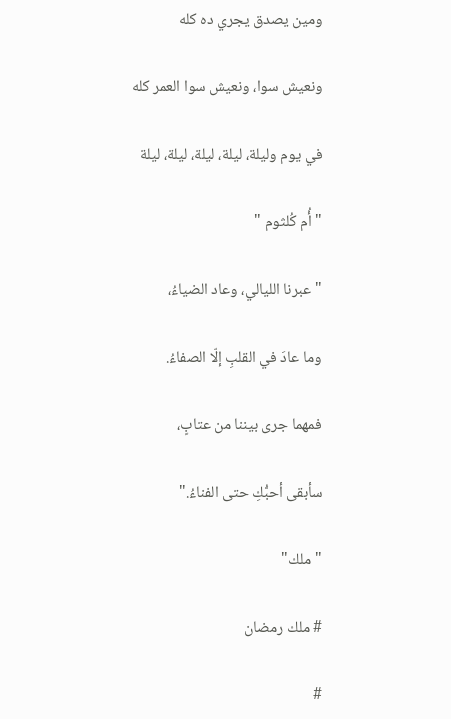ومين يصدق يجري ده كله

ونعيش سوا، ونعيش سوا العمر كله

في يوم وليلة، ليلة، ليلة، ليلة، ليلة

" أُم كُلثوم "

"عبرنا الليالي، وعاد الضياءُ،

وما عادَ في القلبِ إلّا الصفاءُ.

فمهما جرى بيننا من عتابٍ،

سأبقى أحبُّكِ حتى الفناءُ."

" ملك"

# ملك رمضان

#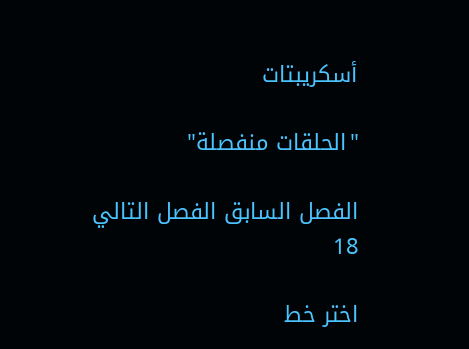أسكريبتات

"الحلقات منفصلة"

الفصل السابق الفصل التالي
18

اختر خط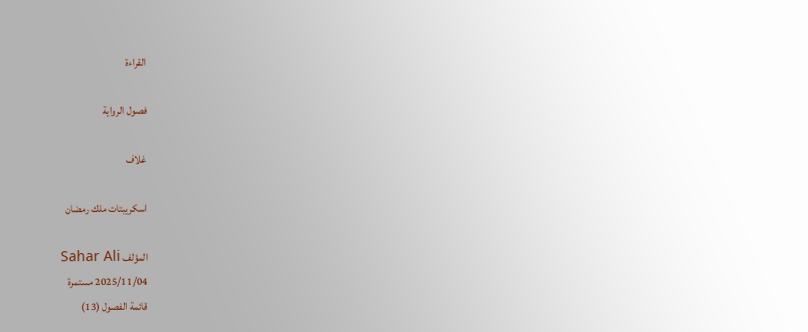القراءة

فصول الرواية

غلاف

اسكريبتات ملك رمضان

المؤلف Sahar Ali
2025/11/04 مستمرة
قائمة الفصول (13)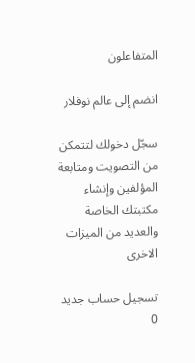المتفاعلون

انضم إلى عالم نوفلار

سجّل دخولك لتتمكن من التصويت ومتابعة المؤلفين وإنشاء مكتبتك الخاصة والعديد من الميزات الاخرى

تسجيل حساب جديد
0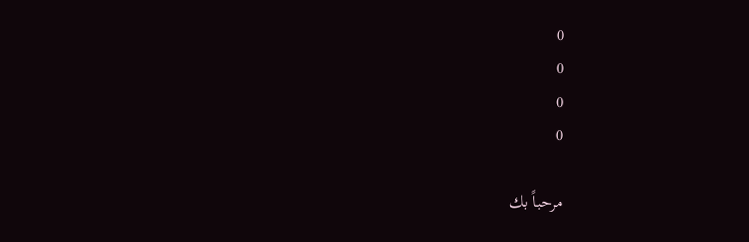0
0
0
0

مرحباً بك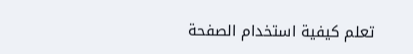تعلم كيفية استخدام الصفحة